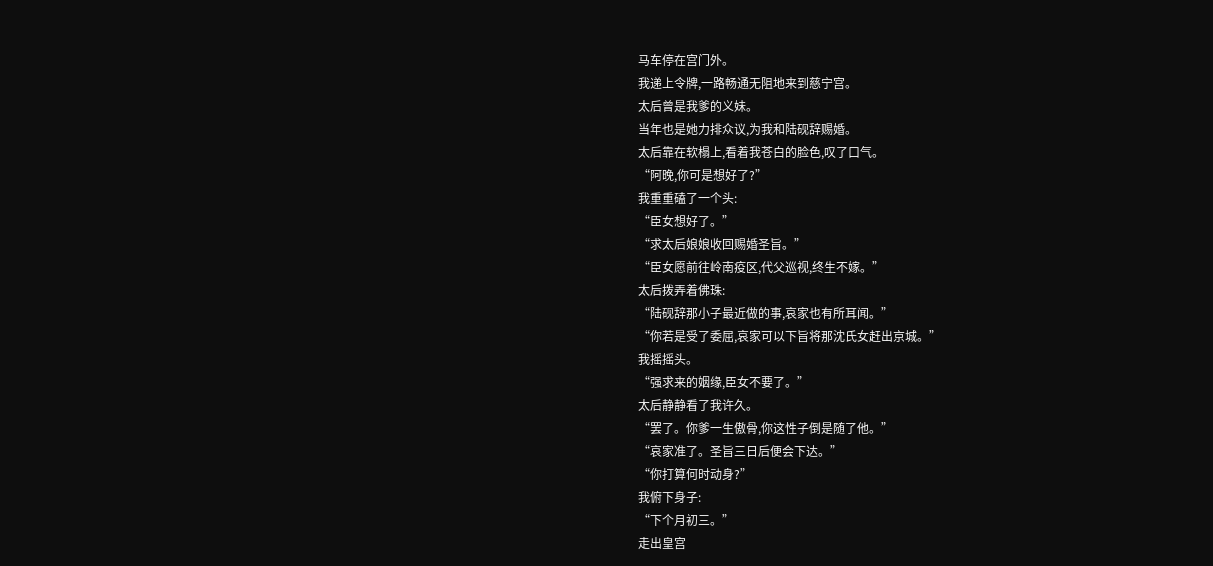马车停在宫门外。
我递上令牌,一路畅通无阻地来到慈宁宫。
太后曾是我爹的义妹。
当年也是她力排众议,为我和陆砚辞赐婚。
太后靠在软榻上,看着我苍白的脸色,叹了口气。
“阿晚,你可是想好了?”
我重重磕了一个头:
“臣女想好了。”
“求太后娘娘收回赐婚圣旨。”
“臣女愿前往岭南疫区,代父巡视,终生不嫁。”
太后拨弄着佛珠:
“陆砚辞那小子最近做的事,哀家也有所耳闻。”
“你若是受了委屈,哀家可以下旨将那沈氏女赶出京城。”
我摇摇头。
“强求来的姻缘,臣女不要了。”
太后静静看了我许久。
“罢了。你爹一生傲骨,你这性子倒是随了他。”
“哀家准了。圣旨三日后便会下达。”
“你打算何时动身?”
我俯下身子:
“下个月初三。”
走出皇宫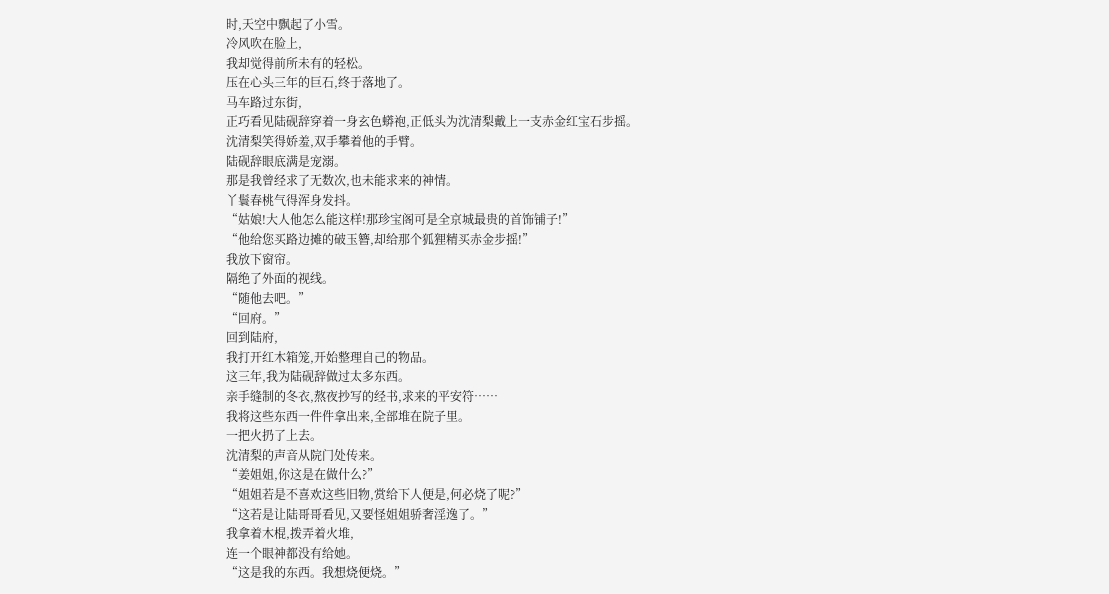时,天空中飘起了小雪。
冷风吹在脸上,
我却觉得前所未有的轻松。
压在心头三年的巨石,终于落地了。
马车路过东街,
正巧看见陆砚辞穿着一身玄色蟒袍,正低头为沈清梨戴上一支赤金红宝石步摇。
沈清梨笑得娇羞,双手攀着他的手臂。
陆砚辞眼底满是宠溺。
那是我曾经求了无数次,也未能求来的神情。
丫鬟春桃气得浑身发抖。
“姑娘!大人他怎么能这样!那珍宝阁可是全京城最贵的首饰铺子!”
“他给您买路边摊的破玉簪,却给那个狐狸精买赤金步摇!”
我放下窗帘。
隔绝了外面的视线。
“随他去吧。”
“回府。”
回到陆府,
我打开红木箱笼,开始整理自己的物品。
这三年,我为陆砚辞做过太多东西。
亲手缝制的冬衣,熬夜抄写的经书,求来的平安符……
我将这些东西一件件拿出来,全部堆在院子里。
一把火扔了上去。
沈清梨的声音从院门处传来。
“姜姐姐,你这是在做什么?”
“姐姐若是不喜欢这些旧物,赏给下人便是,何必烧了呢?”
“这若是让陆哥哥看见,又要怪姐姐骄奢淫逸了。”
我拿着木棍,拨弄着火堆,
连一个眼神都没有给她。
“这是我的东西。我想烧便烧。”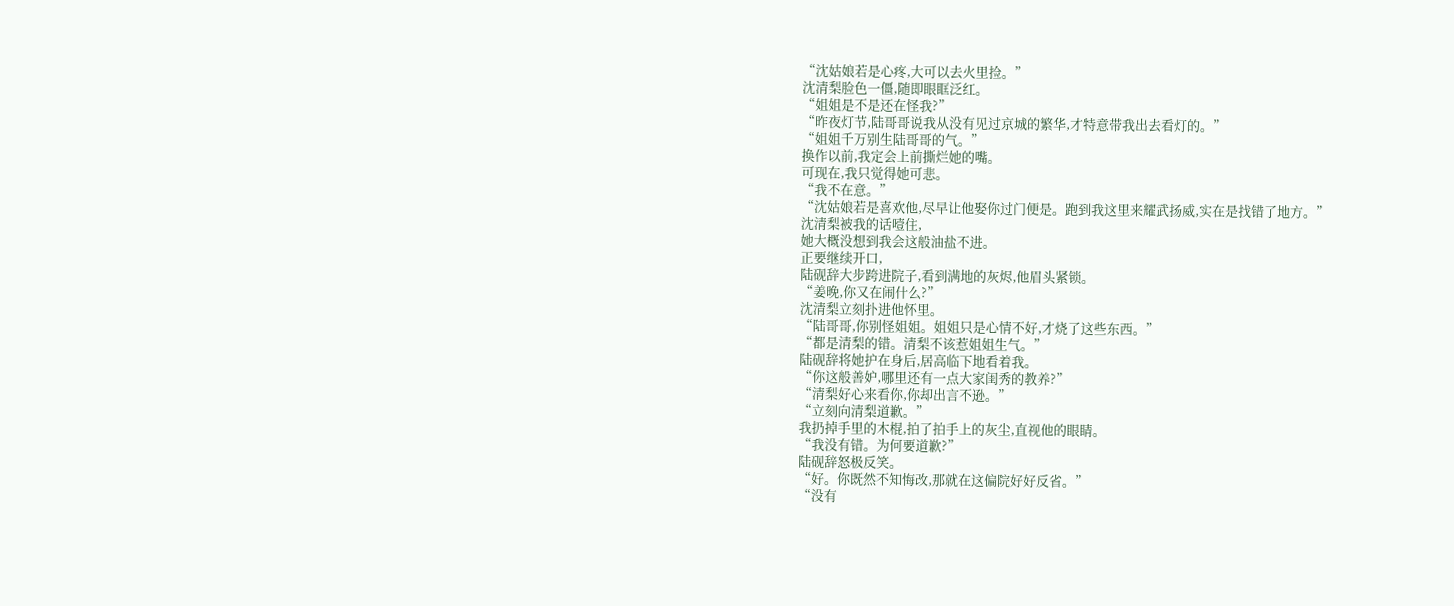“沈姑娘若是心疼,大可以去火里捡。”
沈清梨脸色一僵,随即眼眶泛红。
“姐姐是不是还在怪我?”
“昨夜灯节,陆哥哥说我从没有见过京城的繁华,才特意带我出去看灯的。”
“姐姐千万别生陆哥哥的气。”
换作以前,我定会上前撕烂她的嘴。
可现在,我只觉得她可悲。
“我不在意。”
“沈姑娘若是喜欢他,尽早让他娶你过门便是。跑到我这里来耀武扬威,实在是找错了地方。”
沈清梨被我的话噎住,
她大概没想到我会这般油盐不进。
正要继续开口,
陆砚辞大步跨进院子,看到满地的灰烬,他眉头紧锁。
“姜晚,你又在闹什么?”
沈清梨立刻扑进他怀里。
“陆哥哥,你别怪姐姐。姐姐只是心情不好,才烧了这些东西。”
“都是清梨的错。清梨不该惹姐姐生气。”
陆砚辞将她护在身后,居高临下地看着我。
“你这般善妒,哪里还有一点大家闺秀的教养?”
“清梨好心来看你,你却出言不逊。”
“立刻向清梨道歉。”
我扔掉手里的木棍,拍了拍手上的灰尘,直视他的眼睛。
“我没有错。为何要道歉?”
陆砚辞怒极反笑。
“好。你既然不知悔改,那就在这偏院好好反省。”
“没有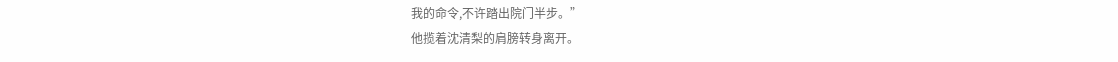我的命令,不许踏出院门半步。”
他揽着沈清梨的肩膀转身离开。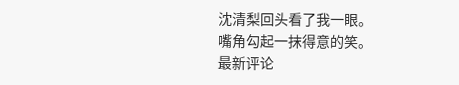沈清梨回头看了我一眼。
嘴角勾起一抹得意的笑。
最新评论